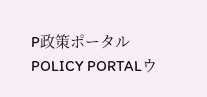P政策ポータルPOLICY PORTALウ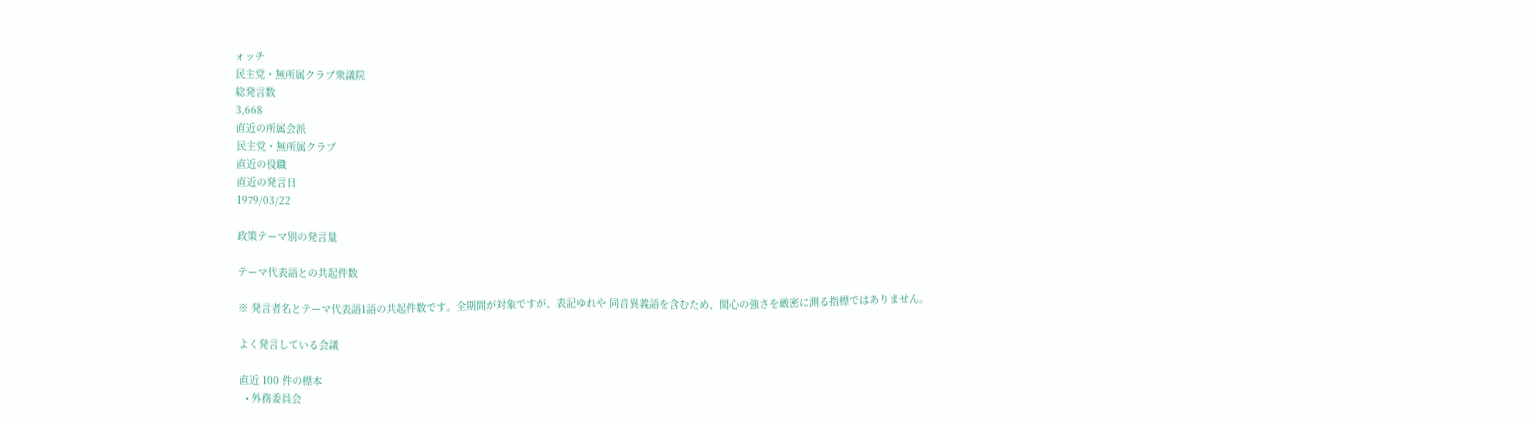ォッチ
民主党・無所属クラブ衆議院
総発言数
3,668
直近の所属会派
民主党・無所属クラブ
直近の役職
直近の発言日
1979/03/22

政策テーマ別の発言量

テーマ代表語との共起件数

※ 発言者名とテーマ代表語1語の共起件数です。全期間が対象ですが、表記ゆれや 同音異義語を含むため、関心の強さを厳密に測る指標ではありません。

よく発言している会議

直近 100 件の標本
  • 外務委員会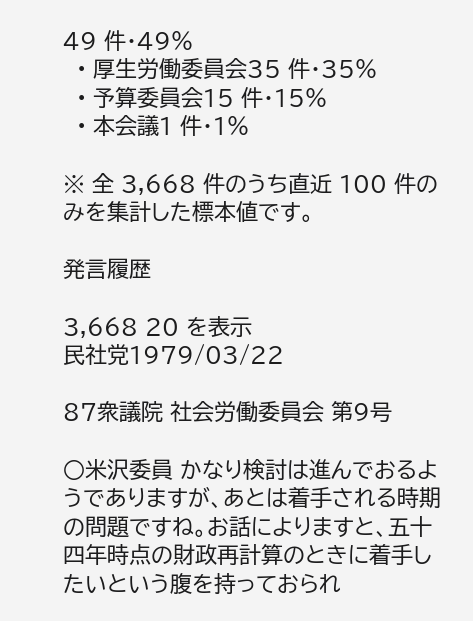49 件・49%
  • 厚生労働委員会35 件・35%
  • 予算委員会15 件・15%
  • 本会議1 件・1%

※ 全 3,668 件のうち直近 100 件のみを集計した標本値です。

発言履歴

3,668 20 を表示
民社党1979/03/22

87衆議院 社会労働委員会 第9号

○米沢委員 かなり検討は進んでおるようでありますが、あとは着手される時期の問題ですね。お話によりますと、五十四年時点の財政再計算のときに着手したいという腹を持っておられ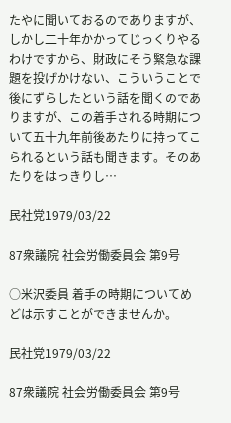たやに聞いておるのでありますが、しかし二十年かかってじっくりやるわけですから、財政にそう緊急な課題を投げかけない、こういうことで後にずらしたという話を聞くのでありますが、この着手される時期について五十九年前後あたりに持ってこられるという話も聞きます。そのあたりをはっきりし…

民社党1979/03/22

87衆議院 社会労働委員会 第9号

○米沢委員 着手の時期についてめどは示すことができませんか。

民社党1979/03/22

87衆議院 社会労働委員会 第9号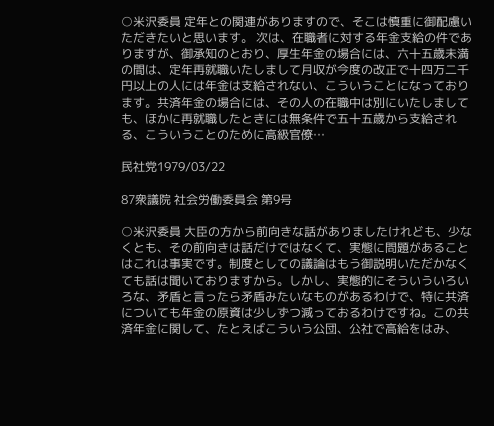○米沢委員 定年との関連がありますので、そこは慎重に御配慮いただきたいと思います。 次は、在職者に対する年金支給の件でありますが、御承知のとおり、厚生年金の場合には、六十五歳未満の間は、定年再就職いたしまして月収が今度の改正で十四万二千円以上の人には年金は支給されない、こういうことになっております。共済年金の場合には、その人の在職中は別にいたしましても、ほかに再就職したときには無条件で五十五歳から支給される、こういうことのために高級官僚…

民社党1979/03/22

87衆議院 社会労働委員会 第9号

○米沢委員 大臣の方から前向きな話がありましたけれども、少なくとも、その前向きは話だけではなくて、実態に問題があることはこれは事実です。制度としての議論はもう御説明いただかなくても話は聞いておりますから。しかし、実態的にそういういろいろな、矛盾と言ったら矛盾みたいなものがあるわけで、特に共済についても年金の原資は少しずつ減っておるわけですね。この共済年金に関して、たとえばこういう公団、公社で高給をはみ、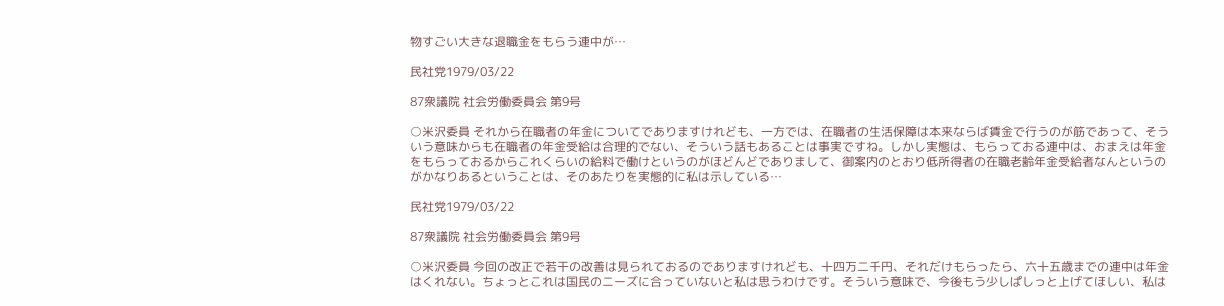物すごい大きな退職金をもらう連中が…

民社党1979/03/22

87衆議院 社会労働委員会 第9号

○米沢委員 それから在職者の年金についてでありますけれども、一方では、在職者の生活保障は本来ならば賃金で行うのが筋であって、そういう意味からも在職者の年金受給は合理的でない、そういう話もあることは事実ですね。しかし実態は、もらっておる連中は、おまえは年金をもらっておるからこれくらいの給料で働けというのがほどんどでありまして、御案内のとおり低所得者の在職老齢年金受給者なんというのがかなりあるということは、そのあたりを実態的に私は示している…

民社党1979/03/22

87衆議院 社会労働委員会 第9号

○米沢委員 今回の改正で若干の改善は見られておるのでありますけれども、十四万二千円、それだけもらったら、六十五歳までの連中は年金はくれない。ちょっとこれは国民のニーズに合っていないと私は思うわけです。そういう意味で、今後もう少しぱしっと上げてほしい、私は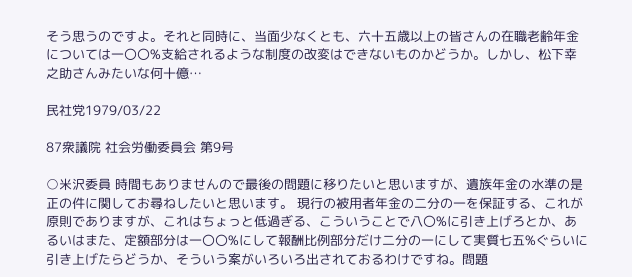そう思うのですよ。それと同時に、当面少なくとも、六十五歳以上の皆さんの在職老齢年金については一〇〇%支給されるような制度の改変はできないものかどうか。しかし、松下幸之助さんみたいな何十億…

民社党1979/03/22

87衆議院 社会労働委員会 第9号

○米沢委員 時間もありませんので最後の問題に移りたいと思いますが、遺族年金の水準の是正の件に関してお尋ねしたいと思います。 現行の被用者年金の二分の一を保証する、これが原則でありますが、これはちょっと低過ぎる、こういうことで八〇%に引き上げろとか、あるいはまた、定額部分は一〇〇%にして報酬比例部分だけ二分の一にして実質七五%ぐらいに引き上げたらどうか、そういう案がいろいろ出されておるわけですね。問題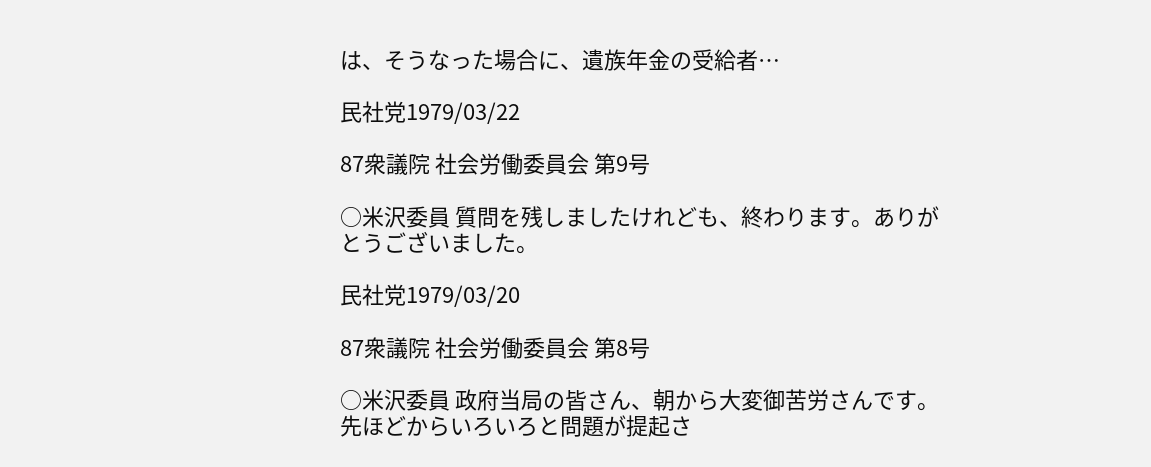は、そうなった場合に、遺族年金の受給者…

民社党1979/03/22

87衆議院 社会労働委員会 第9号

○米沢委員 質問を残しましたけれども、終わります。ありがとうございました。

民社党1979/03/20

87衆議院 社会労働委員会 第8号

○米沢委員 政府当局の皆さん、朝から大変御苦労さんです。先ほどからいろいろと問題が提起さ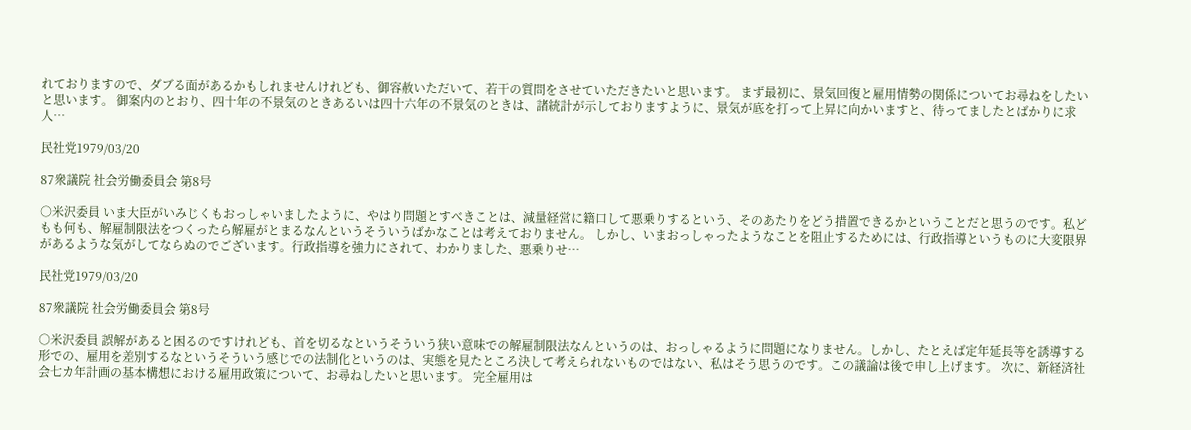れておりますので、ダブる面があるかもしれませんけれども、御容赦いただいて、若干の質問をさせていただきたいと思います。 まず最初に、景気回復と雇用情勢の関係についてお尋ねをしたいと思います。 御案内のとおり、四十年の不景気のときあるいは四十六年の不景気のときは、諸統計が示しておりますように、景気が底を打って上昇に向かいますと、待ってましたとばかりに求人…

民社党1979/03/20

87衆議院 社会労働委員会 第8号

○米沢委員 いま大臣がいみじくもおっしゃいましたように、やはり問題とすべきことは、減量経営に籍口して悪乗りするという、そのあたりをどう措置できるかということだと思うのです。私どもも何も、解雇制限法をつくったら解雇がとまるなんというそういうばかなことは考えておりません。 しかし、いまおっしゃったようなことを阻止するためには、行政指導というものに大変限界があるような気がしてならぬのでございます。行政指導を強力にされて、わかりました、悪乗りせ…

民社党1979/03/20

87衆議院 社会労働委員会 第8号

○米沢委員 誤解があると困るのですけれども、首を切るなというそういう狭い意味での解雇制限法なんというのは、おっしゃるように問題になりません。しかし、たとえば定年延長等を誘導する形での、雇用を差別するなというそういう感じでの法制化というのは、実態を見たところ決して考えられないものではない、私はそう思うのです。この議論は後で申し上げます。 次に、新経済社会七カ年計画の基本構想における雇用政策について、お尋ねしたいと思います。 完全雇用は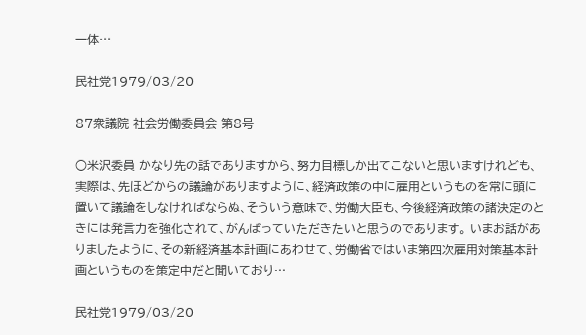一体…

民社党1979/03/20

87衆議院 社会労働委員会 第8号

○米沢委員 かなり先の話でありますから、努力目標しか出てこないと思いますけれども、実際は、先ほどからの議論がありますように、経済政策の中に雇用というものを常に頭に置いて議論をしなければならぬ、そういう意味で、労働大臣も、今後経済政策の諸決定のときには発言力を強化されて、がんばっていただきたいと思うのであります。 いまお話がありましたように、その新経済基本計画にあわせて、労働省ではいま第四次雇用対策基本計画というものを策定中だと聞いており…

民社党1979/03/20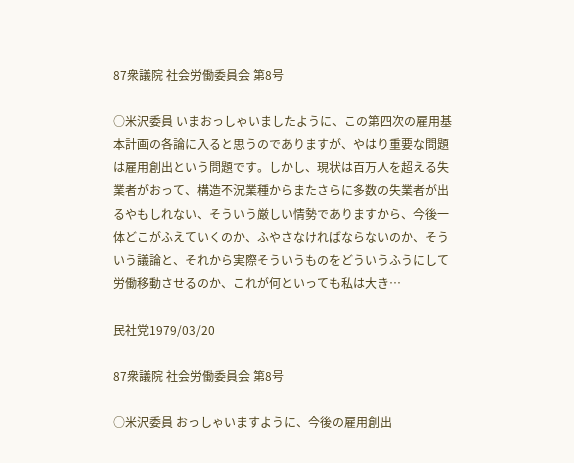87衆議院 社会労働委員会 第8号

○米沢委員 いまおっしゃいましたように、この第四次の雇用基本計画の各論に入ると思うのでありますが、やはり重要な問題は雇用創出という問題です。しかし、現状は百万人を超える失業者がおって、構造不況業種からまたさらに多数の失業者が出るやもしれない、そういう厳しい情勢でありますから、今後一体どこがふえていくのか、ふやさなければならないのか、そういう議論と、それから実際そういうものをどういうふうにして労働移動させるのか、これが何といっても私は大き…

民社党1979/03/20

87衆議院 社会労働委員会 第8号

○米沢委員 おっしゃいますように、今後の雇用創出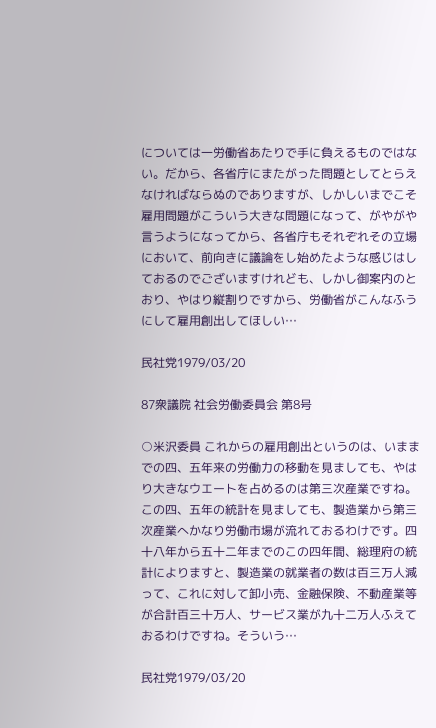については一労働省あたりで手に負えるものではない。だから、各省庁にまたがった問題としてとらえなければならぬのでありますが、しかしいまでこそ雇用問題がこういう大きな問題になって、がやがや言うようになってから、各省庁もそれぞれその立場において、前向きに議論をし始めたような感じはしておるのでございますけれども、しかし御案内のとおり、やはり縦割りですから、労働省がこんなふうにして雇用創出してほしい…

民社党1979/03/20

87衆議院 社会労働委員会 第8号

○米沢委員 これからの雇用創出というのは、いままでの四、五年来の労働力の移動を見ましても、やはり大きなウエートを占めるのは第三次産業ですね。この四、五年の統計を見ましても、製造業から第三次産業へかなり労働市場が流れておるわけです。四十八年から五十二年までのこの四年間、総理府の統計によりますと、製造業の就業者の数は百三万人減って、これに対して卸小売、金融保険、不動産業等が合計百三十万人、サービス業が九十二万人ふえておるわけですね。そういう…

民社党1979/03/20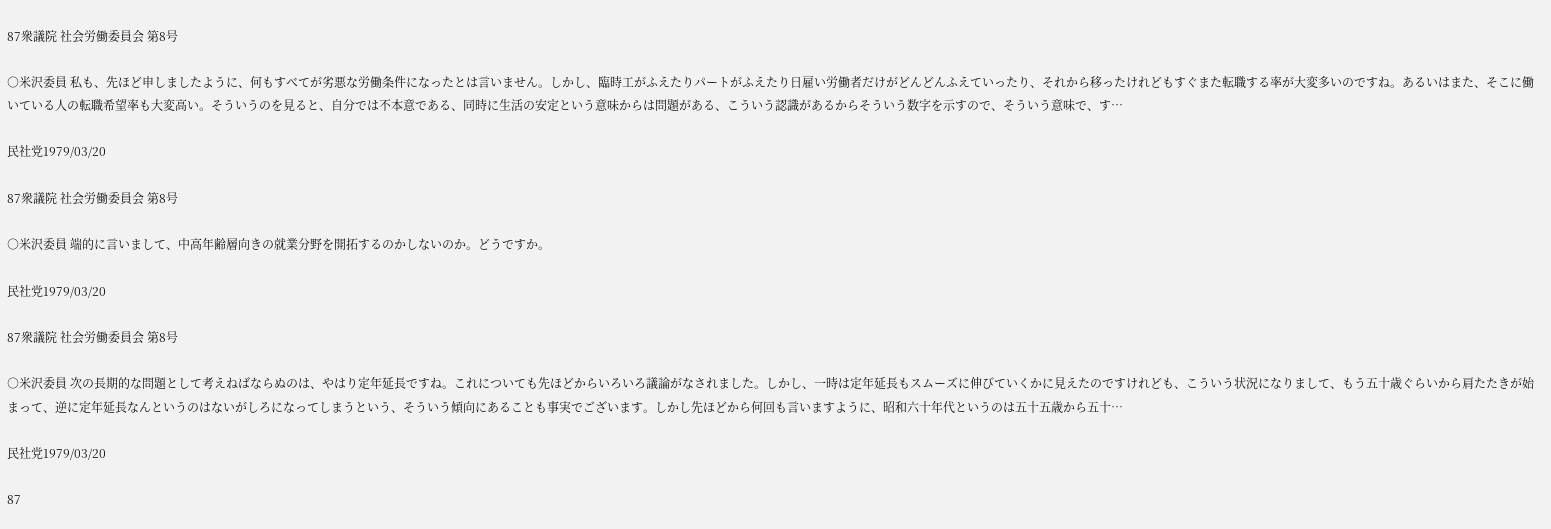87衆議院 社会労働委員会 第8号

○米沢委員 私も、先ほど申しましたように、何もすべてが劣悪な労働条件になったとは言いません。しかし、臨時工がふえたりパートがふえたり日雇い労働者だけがどんどんふえていったり、それから移ったけれどもすぐまた転職する率が大変多いのですね。あるいはまた、そこに働いている人の転職希望率も大変高い。そういうのを見ると、自分では不本意である、同時に生活の安定という意味からは問題がある、こういう認識があるからそういう数字を示すので、そういう意味で、す…

民社党1979/03/20

87衆議院 社会労働委員会 第8号

○米沢委員 端的に言いまして、中高年齢層向きの就業分野を開拓するのかしないのか。どうですか。

民社党1979/03/20

87衆議院 社会労働委員会 第8号

○米沢委員 次の長期的な問題として考えねばならぬのは、やはり定年延長ですね。これについても先ほどからいろいろ議論がなされました。しかし、一時は定年延長もスムーズに伸びていくかに見えたのですけれども、こういう状況になりまして、もう五十歳ぐらいから肩たたきが始まって、逆に定年延長なんというのはないがしろになってしまうという、そういう傾向にあることも事実でございます。しかし先ほどから何回も言いますように、昭和六十年代というのは五十五歳から五十…

民社党1979/03/20

87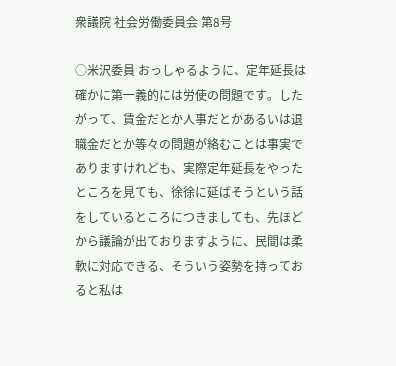衆議院 社会労働委員会 第8号

○米沢委員 おっしゃるように、定年延長は確かに第一義的には労使の問題です。したがって、賃金だとか人事だとかあるいは退職金だとか等々の問題が絡むことは事実でありますけれども、実際定年延長をやったところを見ても、徐徐に延ばそうという話をしているところにつきましても、先ほどから議論が出ておりますように、民間は柔軟に対応できる、そういう姿勢を持っておると私は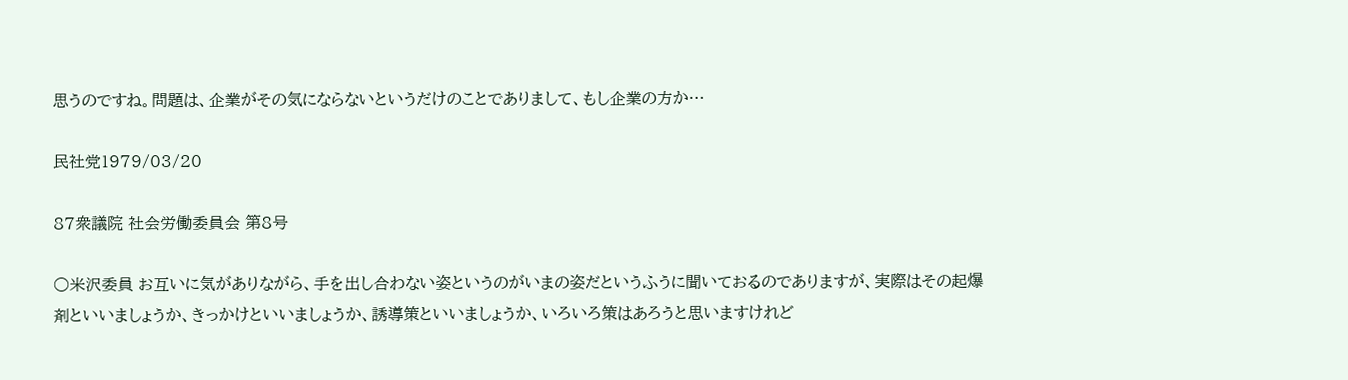思うのですね。問題は、企業がその気にならないというだけのことでありまして、もし企業の方か…

民社党1979/03/20

87衆議院 社会労働委員会 第8号

○米沢委員 お互いに気がありながら、手を出し合わない姿というのがいまの姿だというふうに聞いておるのでありますが、実際はその起爆剤といいましょうか、きっかけといいましょうか、誘導策といいましょうか、いろいろ策はあろうと思いますけれど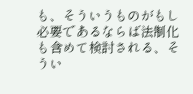も、そういうものがもし必要であるならば法制化も含めて検討される、そうい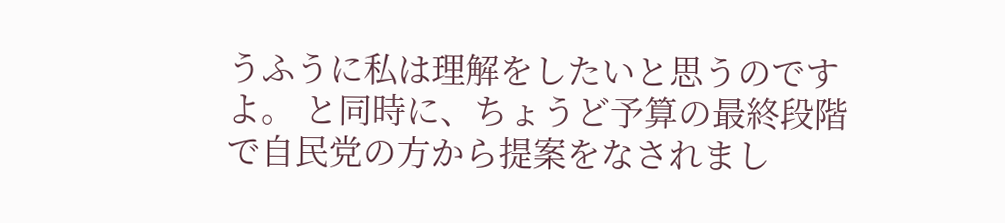うふうに私は理解をしたいと思うのですよ。 と同時に、ちょうど予算の最終段階で自民党の方から提案をなされまし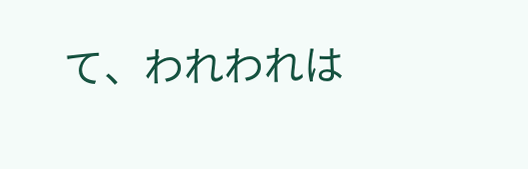て、われわれは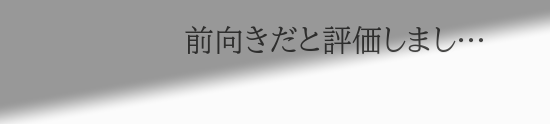前向きだと評価しまし…